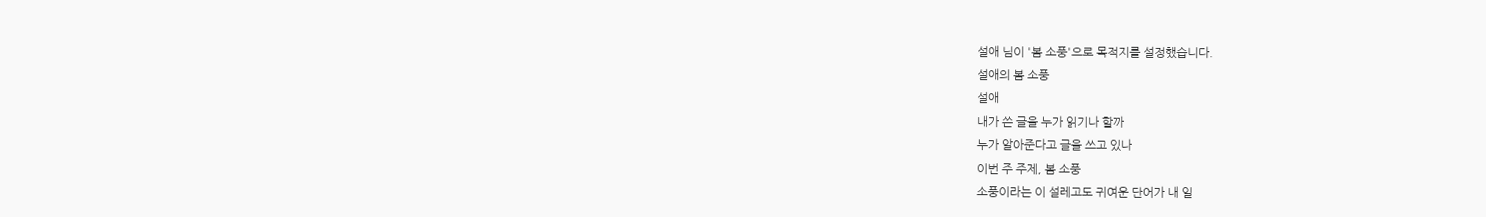설애 님이 '봄 소풍'으로 목적지를 설정했습니다.
설애의 봄 소풍
설애
내가 쓴 글을 누가 읽기나 할까
누가 알아준다고 글을 쓰고 있나
이번 주 주제, 봄 소풍
소풍이라는 이 설레고도 귀여운 단어가 내 일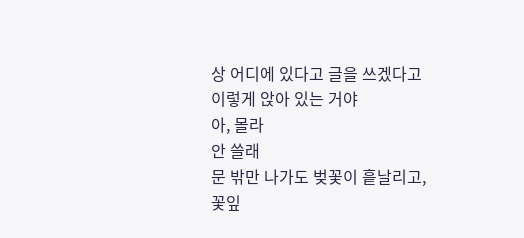상 어디에 있다고 글을 쓰겠다고 이렇게 앉아 있는 거야
아, 몰라
안 쓸래
문 밖만 나가도 벚꽃이 흩날리고, 꽃잎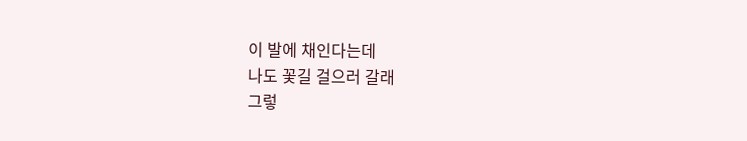이 발에 채인다는데
나도 꽃길 걸으러 갈래
그렇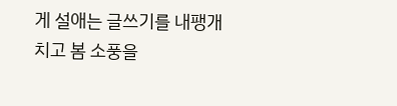게 설애는 글쓰기를 내팽개치고 봄 소풍을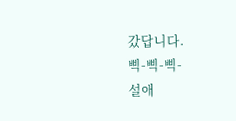갔답니다.
삑-삑-삑-
설애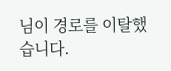님이 경로를 이탈했습니다.